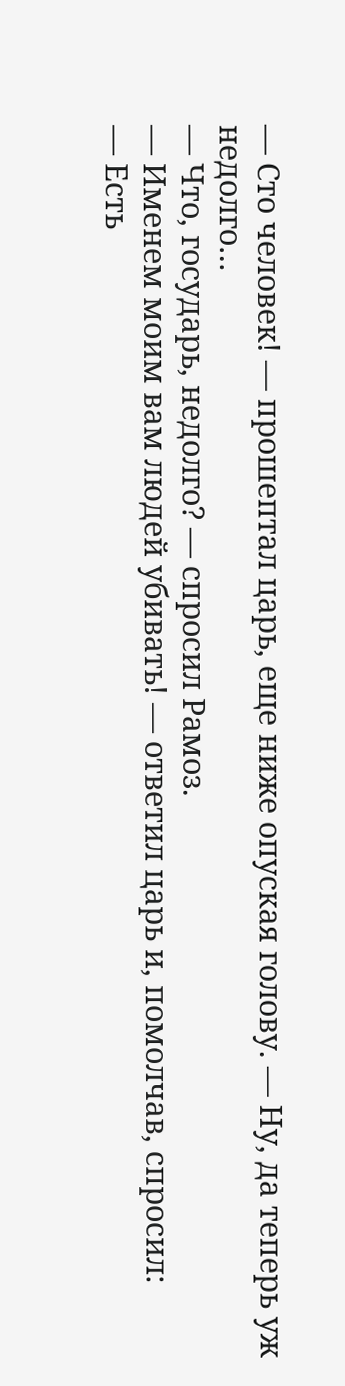— Сто человек! — прошептал царь, еще ниже опуская голову. — Ну, да теперь уж недолго…
— Что, государь, недолго? — спросил Рамоз.
— Именем моим вам людей убивать! — ответил царь и, помолчав, спросил:
— Есть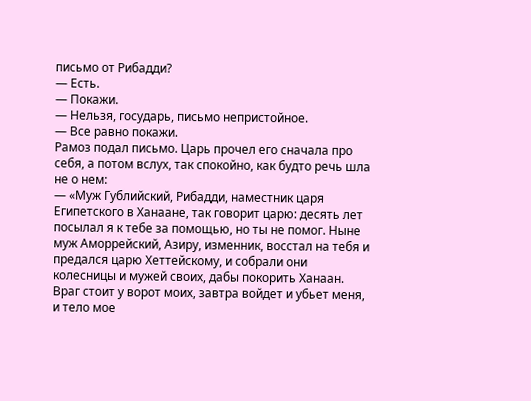письмо от Рибадди?
— Есть.
— Покажи.
— Нельзя, государь, письмо непристойное.
— Все равно покажи.
Рамоз подал письмо. Царь прочел его сначала про себя, а потом вслух, так спокойно, как будто речь шла не о нем:
— «Муж Гублийский, Рибадди, наместник царя Египетского в Ханаане, так говорит царю: десять лет посылал я к тебе за помощью, но ты не помог. Ныне муж Аморрейский, Азиру, изменник, восстал на тебя и предался царю Хеттейскому, и собрали они колесницы и мужей своих, дабы покорить Ханаан. Враг стоит у ворот моих, завтра войдет и убьет меня, и тело мое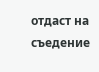отдаст на съедение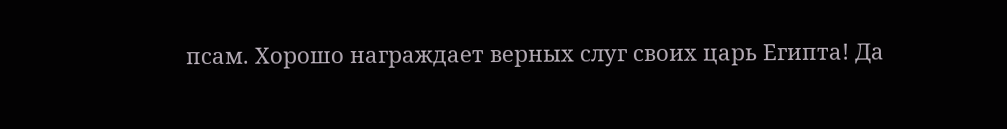псам. Хорошо награждает верных слуг своих царь Египта! Да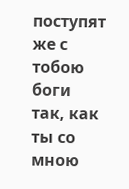поступят же с тобою боги так, как ты со мною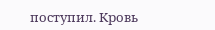поступил. Кровь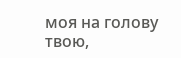моя на голову твою,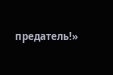предатель!»